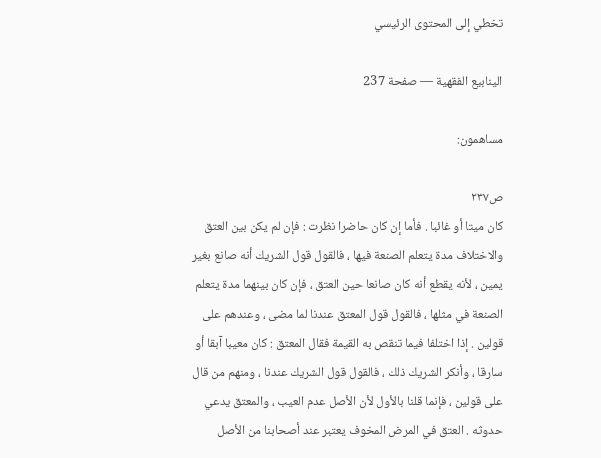تخطي إلى المحتوى الرئيسي

الينابيع الفقهية — صفحة 237

مساهمون:

ص٢٣٧
كان ميتا أو غائبا . فأما إن كان حاضرا نظرت : فإن لم يكن بين العتق والاختلاف مدة يتعلم الصنعة فيها ، فالقول قول الشريك أنه صانع بغير يمين ، لأنه يقطع أنه كان صانعا حين العتق ، فإن كان بينهما مدة يتعلم الصنعة في مثلها ، فالقول قول المعتق عندنا لما مضى ، وعندهم على قولين . إذا اختلفا فيما تنقص به القيمة فقال المعتق : كان معيبا آبقا أو سارقا ، وأنكر الشريك ذلك ، فالقول قول الشريك عندنا ، ومنهم من قال على قولين ، فإنما قلنا بالأول لأن الأصل عدم العيب ، والمعتق يدعي حدوثه . العتق في المرض المخوف يعتبر عند أصحابنا من الأصل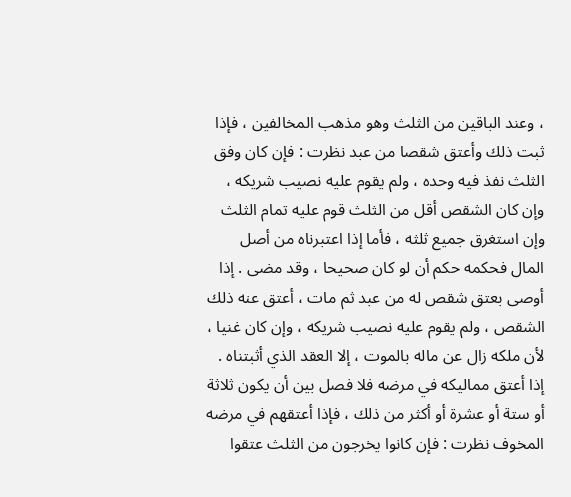، وعند الباقين من الثلث وهو مذهب المخالفين ، فإذا ثبت ذلك وأعتق شقصا من عبد نظرت : فإن كان وفق الثلث نفذ فيه وحده ، ولم يقوم عليه نصيب شريكه ، وإن كان الشقص أقل من الثلث قوم عليه تمام الثلث وإن استغرق جميع ثلثه ، فأما إذا اعتبرناه من أصل المال فحكمه حكم أن لو كان صحيحا ، وقد مضى . إذا أوصى بعتق شقص له من عبد ثم مات ، أعتق عنه ذلك الشقص ، ولم يقوم عليه نصيب شريكه ، وإن كان غنيا ، لأن ملكه زال عن ماله بالموت ، إلا العقد الذي أثبتناه . إذا أعتق مماليكه في مرضه فلا فصل بين أن يكون ثلاثة أو ستة أو عشرة أو أكثر من ذلك ، فإذا أعتقهم في مرضه المخوف نظرت : فإن كانوا يخرجون من الثلث عتقوا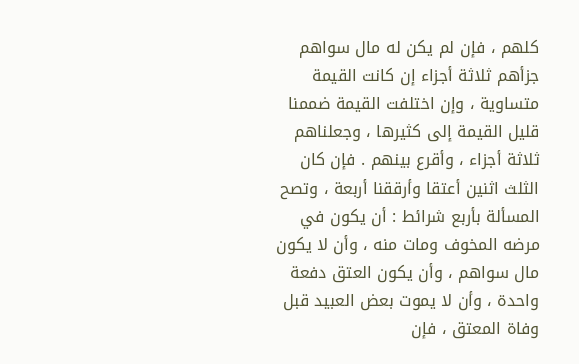كلهم ، فإن لم يكن له مال سواهم جزأهم ثلاثة أجزاء إن كانت القيمة متساوية ، وإن اختلفت القيمة ضممنا قليل القيمة إلى كثيرها ، وجعلناهم ثلاثة أجزاء ، وأقرع بينهم . فإن كان الثلث اثنين أعتقا وأرققنا أربعة ، وتصح المسألة بأربع شرائط : أن يكون في مرضه المخوف ومات منه ، وأن لا يكون مال سواهم ، وأن يكون العتق دفعة واحدة ، وأن لا يموت بعض العبيد قبل وفاة المعتق ، فإن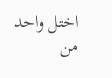اختل واحد من